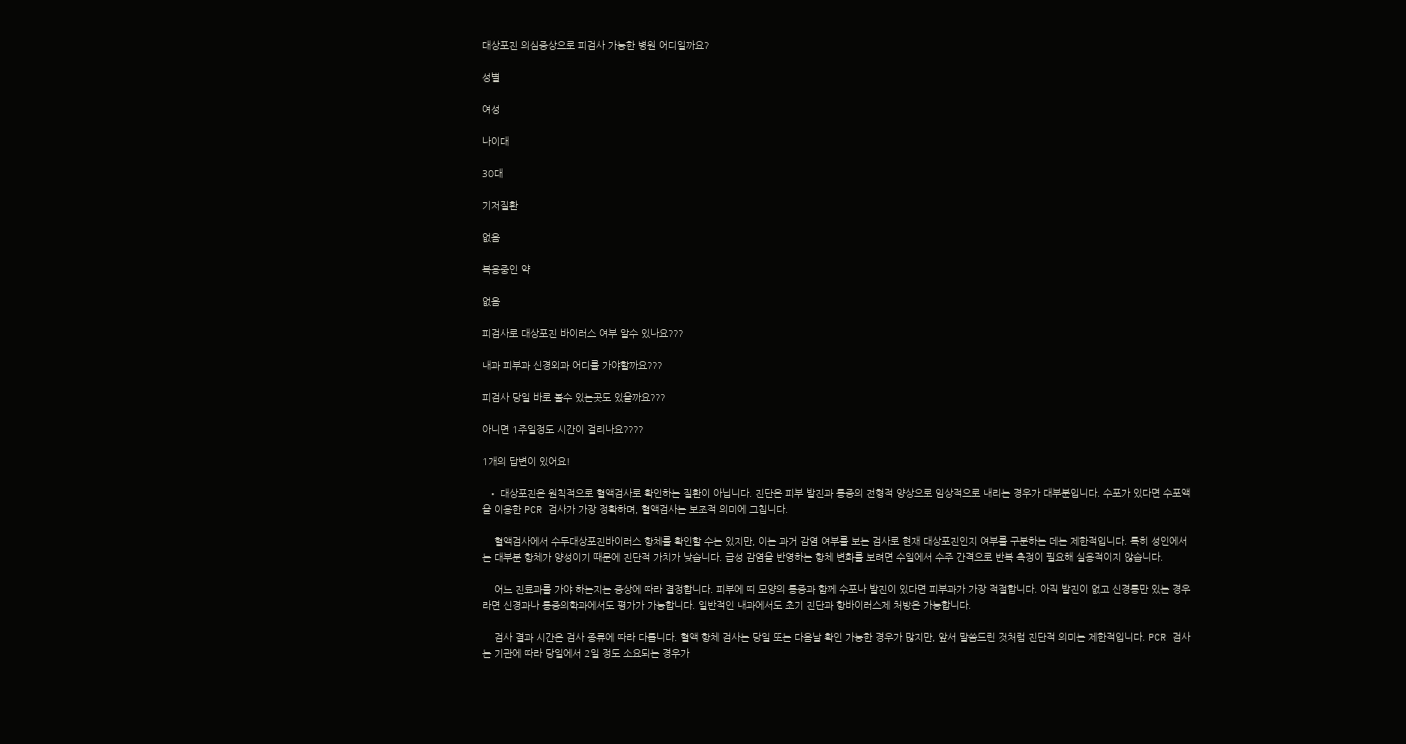대상포진 의심증상으로 피검사 가능한 병원 어디일까요?

성별

여성

나이대

30대

기저질환

없음

복용중인 약

없음

피검사로 대상포진 바이러스 여부 알수 있나요???

내과 피부과 신경외과 어디를 가야할까요???

피검사 당일 바로 볼수 있는곳도 있을까요???

아니면 1주일정도 시간이 걸리나요????

1개의 답변이 있어요!

  • 대상포진은 원칙적으로 혈액검사로 확인하는 질환이 아닙니다. 진단은 피부 발진과 통증의 전형적 양상으로 임상적으로 내리는 경우가 대부분입니다. 수포가 있다면 수포액을 이용한 PCR 검사가 가장 정확하며, 혈액검사는 보조적 의미에 그칩니다.

    혈액검사에서 수두대상포진바이러스 항체를 확인할 수는 있지만, 이는 과거 감염 여부를 보는 검사로 현재 대상포진인지 여부를 구분하는 데는 제한적입니다. 특히 성인에서는 대부분 항체가 양성이기 때문에 진단적 가치가 낮습니다. 급성 감염을 반영하는 항체 변화를 보려면 수일에서 수주 간격으로 반복 측정이 필요해 실용적이지 않습니다.

    어느 진료과를 가야 하는지는 증상에 따라 결정합니다. 피부에 띠 모양의 통증과 함께 수포나 발진이 있다면 피부과가 가장 적절합니다. 아직 발진이 없고 신경통만 있는 경우라면 신경과나 통증의학과에서도 평가가 가능합니다. 일반적인 내과에서도 초기 진단과 항바이러스제 처방은 가능합니다.

    검사 결과 시간은 검사 종류에 따라 다릅니다. 혈액 항체 검사는 당일 또는 다음날 확인 가능한 경우가 많지만, 앞서 말씀드린 것처럼 진단적 의미는 제한적입니다. PCR 검사는 기관에 따라 당일에서 2일 정도 소요되는 경우가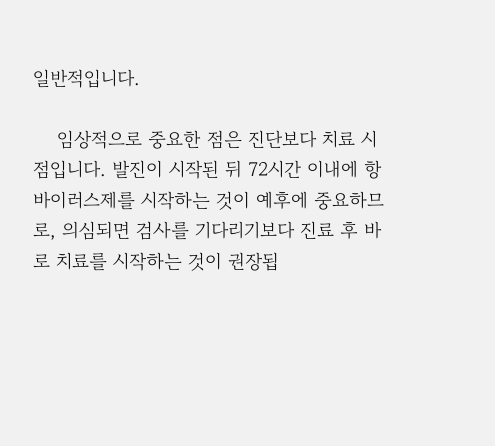일반적입니다.

    임상적으로 중요한 점은 진단보다 치료 시점입니다. 발진이 시작된 뒤 72시간 이내에 항바이러스제를 시작하는 것이 예후에 중요하므로, 의심되면 검사를 기다리기보다 진료 후 바로 치료를 시작하는 것이 권장됩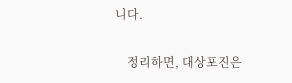니다.

    정리하면, 대상포진은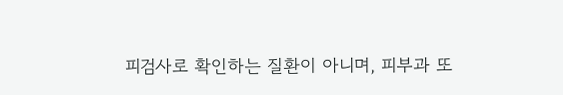피검사로 확인하는 질환이 아니며, 피부과 또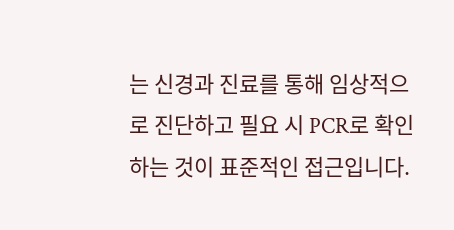는 신경과 진료를 통해 임상적으로 진단하고 필요 시 PCR로 확인하는 것이 표준적인 접근입니다.